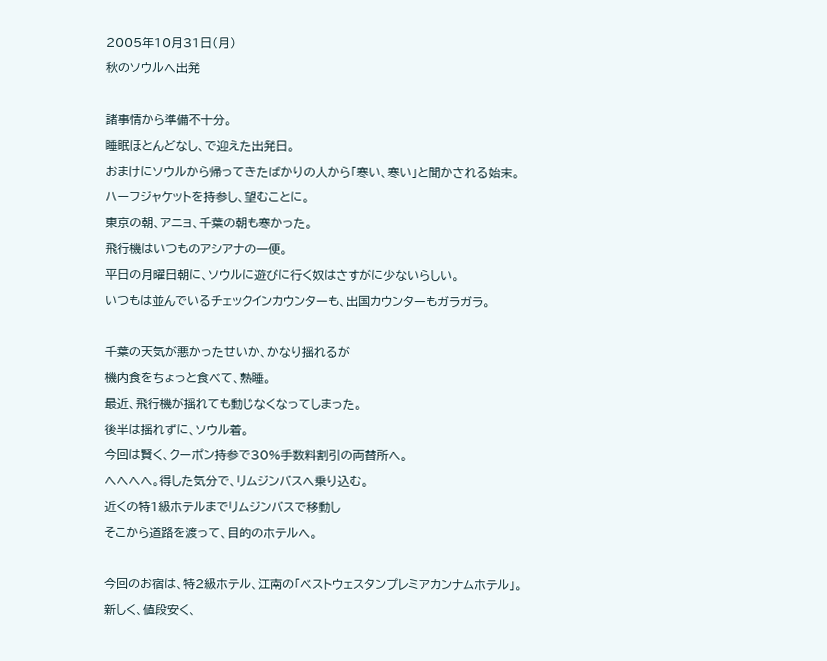2005年10月31日(月)
秋のソウルへ出発

諸事情から準備不十分。
睡眠ほとんどなし、で迎えた出発日。
おまけにソウルから帰ってきたばかりの人から「寒い、寒い」と聞かされる始末。
ハーフジャケットを持参し、望むことに。
東京の朝、アニョ、千葉の朝も寒かった。
飛行機はいつものアシアナの一便。
平日の月曜日朝に、ソウルに遊びに行く奴はさすがに少ないらしい。
いつもは並んでいるチェックインカウンターも、出国カウンターもガラガラ。

千葉の天気が悪かったせいか、かなり揺れるが
機内食をちょっと食べて、熟睡。
最近、飛行機が揺れても動じなくなってしまった。
後半は揺れずに、ソウル着。
今回は賢く、クーポン持参で30%手数料割引の両替所へ。
へへへへ。得した気分で、リムジンバスへ乗り込む。
近くの特1級ホテルまでリムジンバスで移動し
そこから道路を渡って、目的のホテルへ。

今回のお宿は、特2級ホテル、江南の「ベストウェスタンプレミアカンナムホテル」。
新しく、値段安く、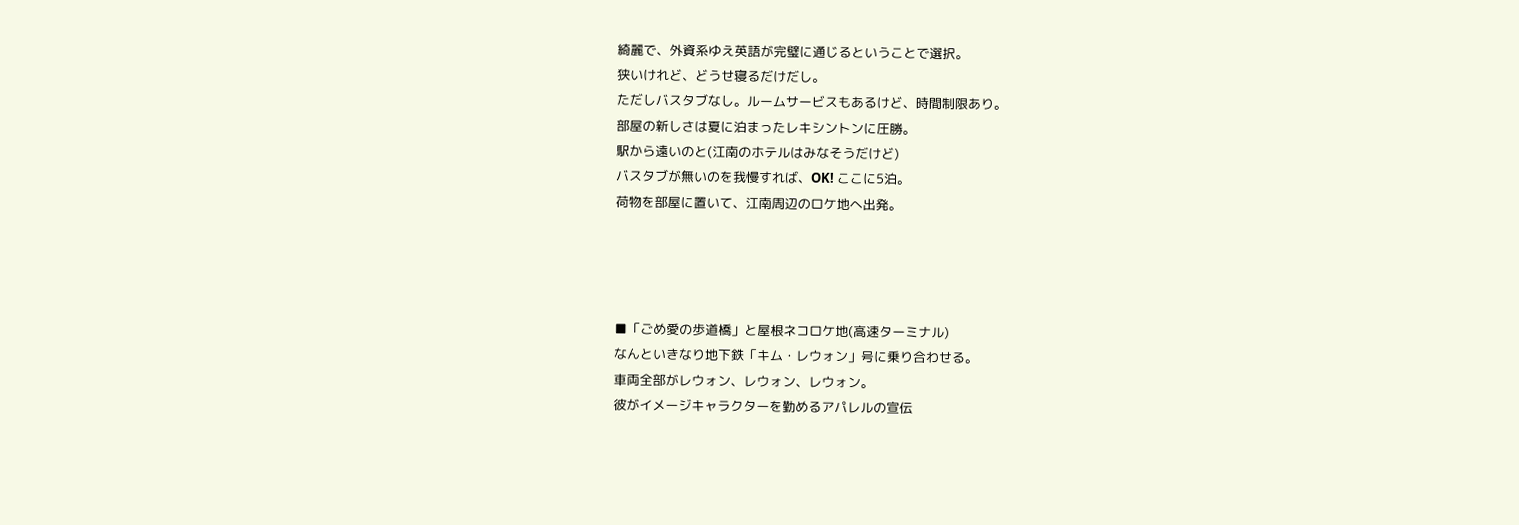綺麗で、外資系ゆえ英語が完璧に通じるということで選択。
狭いけれど、どうせ寝るだけだし。
ただしバスタブなし。ルームサービスもあるけど、時間制限あり。
部屋の新しさは夏に泊まったレキシントンに圧勝。
駅から遠いのと(江南のホテルはみなそうだけど)
バスタブが無いのを我慢すれば、OK! ここに5泊。
荷物を部屋に置いて、江南周辺のロケ地へ出発。




■「ごめ愛の歩道橋」と屋根ネコロケ地(高速ターミナル)
なんといきなり地下鉄「キム・レウォン」号に乗り合わせる。
車両全部がレウォン、レウォン、レウォン。
彼がイメージキャラクターを勤めるアパレルの宣伝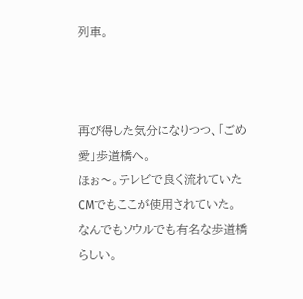列車。



再び得した気分になりつつ、「ごめ愛」歩道橋へ。
ほぉ〜。テレビで良く流れていたCMでもここが使用されていた。
なんでもソウルでも有名な歩道橋らしい。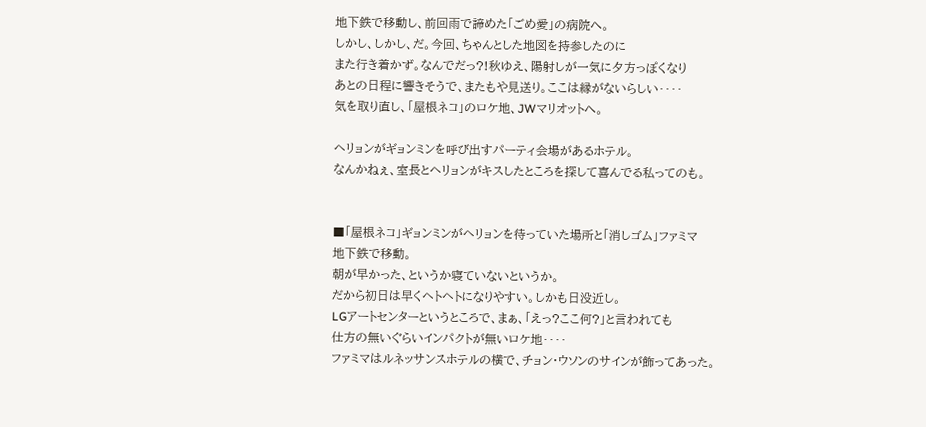地下鉄で移動し、前回雨で諦めた「ごめ愛」の病院へ。
しかし、しかし、だ。今回、ちゃんとした地図を持参したのに
また行き着かず。なんでだっ?!秋ゆえ、陽射しが一気に夕方っぽくなり
あとの日程に響きそうで、またもや見送り。ここは縁がないらしい‥‥
気を取り直し、「屋根ネコ」のロケ地、JWマリオットへ。

ヘリョンがギョンミンを呼び出すパーティ会場があるホテル。
なんかねぇ、室長とヘリョンがキスしたところを探して喜んでる私ってのも。


■「屋根ネコ」ギョンミンがヘリョンを待っていた場所と「消しゴム」ファミマ
地下鉄で移動。
朝が早かった、というか寝ていないというか。
だから初日は早くヘトヘトになりやすい。しかも日没近し。
LGアートセンターというところで、まぁ、「えっ?ここ何?」と言われても
仕方の無いぐらいインパクトが無いロケ地‥‥
ファミマはルネッサンスホテルの横で、チョン・ウソンのサインが飾ってあった。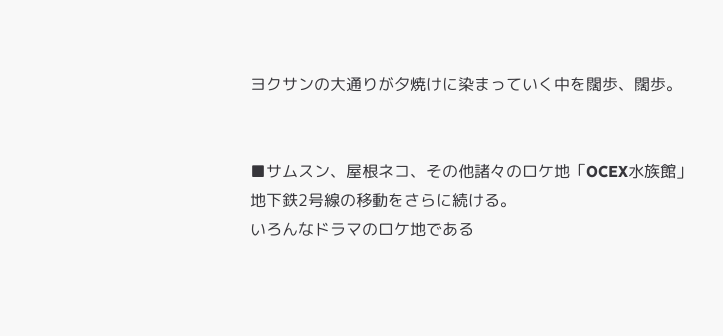ヨクサンの大通りが夕焼けに染まっていく中を闊歩、闊歩。


■サムスン、屋根ネコ、その他諸々のロケ地「OCEX水族館」
地下鉄2号線の移動をさらに続ける。
いろんなドラマのロケ地である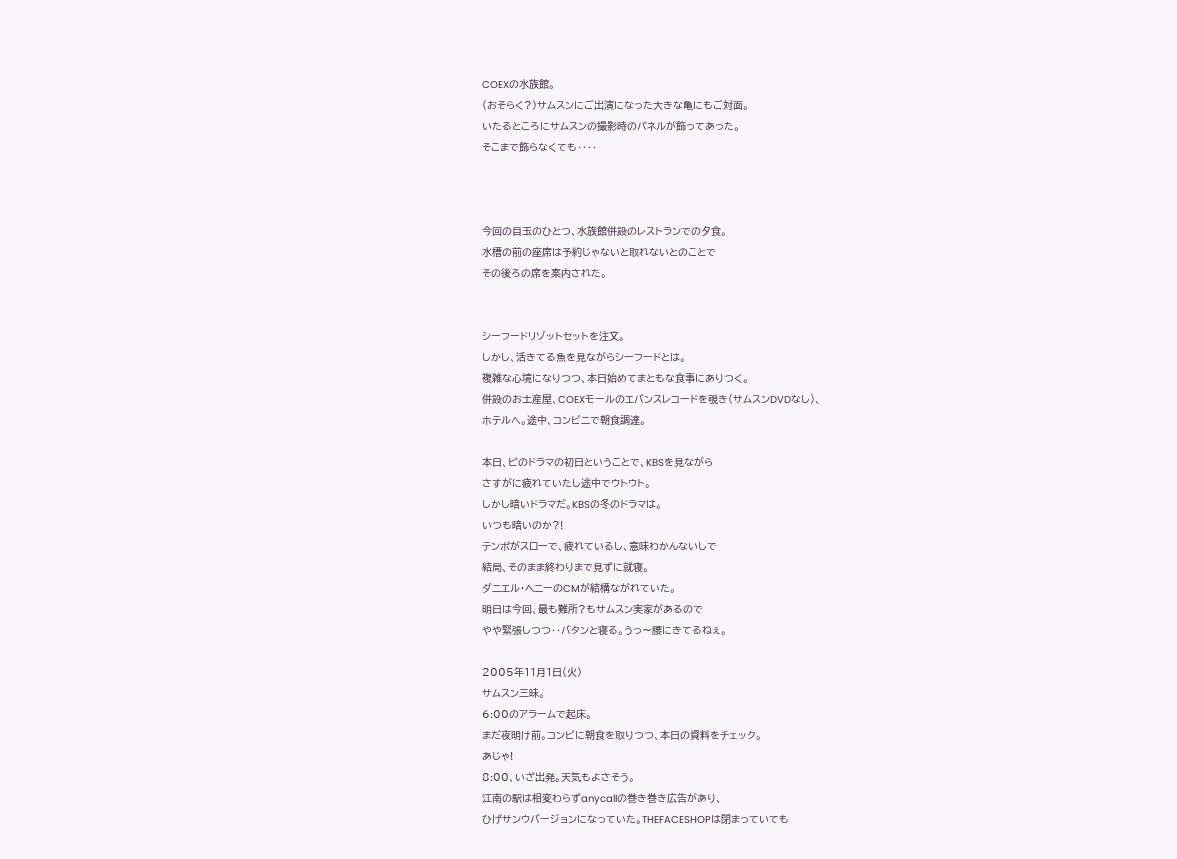COEXの水族館。
(おそらく?)サムスンにご出演になった大きな亀にもご対面。
いたるところにサムスンの撮影時のパネルが飾ってあった。
そこまで飾らなくても‥‥



今回の目玉のひとつ、水族館併設のレストランでの夕食。
水槽の前の座席は予約じゃないと取れないとのことで
その後ろの席を案内された。


シーフードリゾットセットを注文。
しかし、活きてる魚を見ながらシーフードとは。
複雑な心境になりつつ、本日始めてまともな食事にありつく。
併設のお土産屋、COEXモールのエバンスレコードを覗き(サムスンDVDなし)、
ホテルへ。途中、コンビニで朝食調達。

本日、ピのドラマの初日ということで、KBSを見ながら
さすがに疲れていたし途中でウトウト。
しかし暗いドラマだ。KBSの冬のドラマは。
いつも暗いのか?!
テンポがスローで、疲れているし、意味わかんないしで
結局、そのまま終わりまで見ずに就寝。
ダニエル・ヘニーのCMが結構ながれていた。
明日は今回、最も難所?もサムスン実家があるので
やや緊張しつつ‥バタンと寝る。うっ〜腰にきてるねぇ。

2005年11月1日(火)
サムスン三昧。
6:00のアラームで起床。
まだ夜明け前。コンビに朝食を取りつつ、本日の資料をチェック。
あじゃ!
8:00、いざ出発。天気もよさそう。
江南の駅は相変わらずanycallの巻き巻き広告があり、
ひげサンウバージョンになっていた。THEFACESHOPは閉まっていても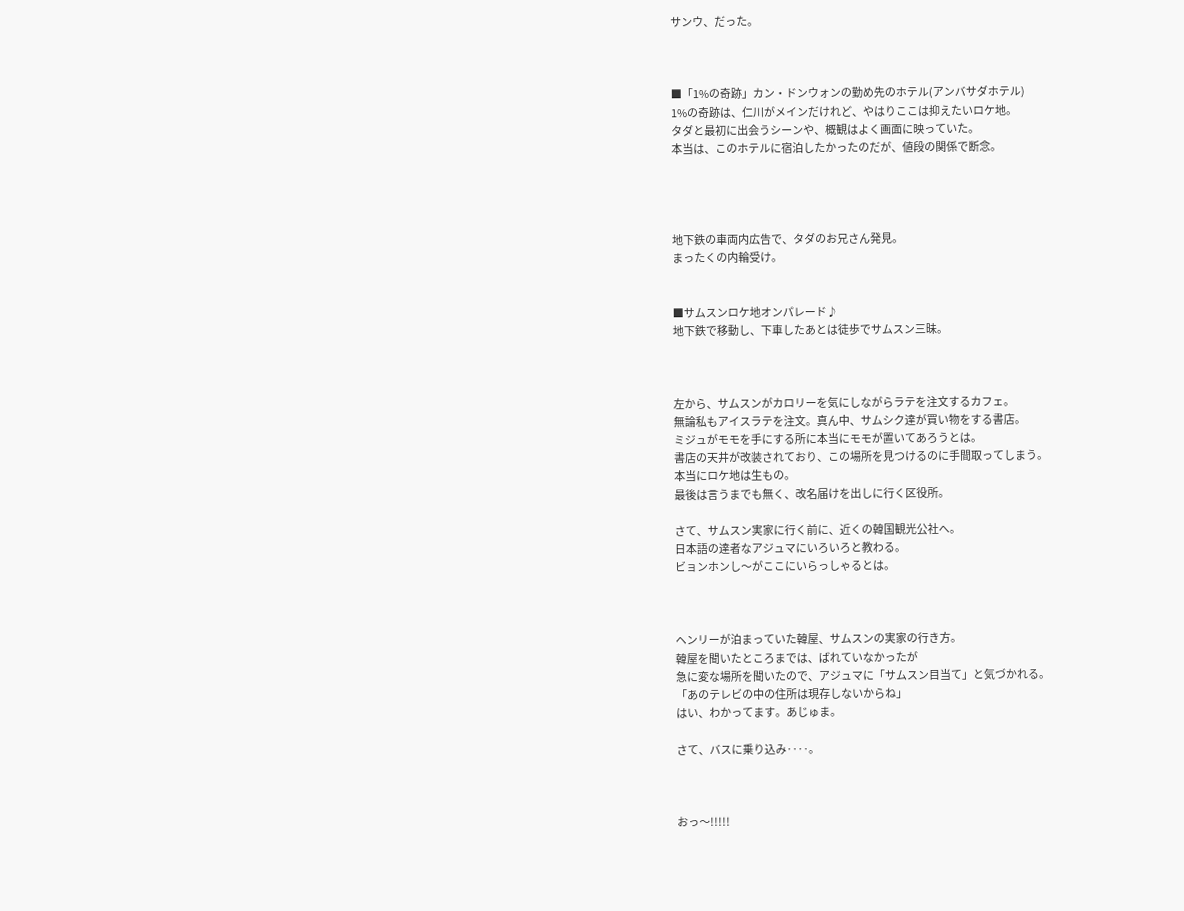サンウ、だった。



■「1%の奇跡」カン・ドンウォンの勤め先のホテル(アンバサダホテル)
1%の奇跡は、仁川がメインだけれど、やはりここは抑えたいロケ地。
タダと最初に出会うシーンや、概観はよく画面に映っていた。
本当は、このホテルに宿泊したかったのだが、値段の関係で断念。




地下鉄の車両内広告で、タダのお兄さん発見。
まったくの内輪受け。


■サムスンロケ地オンパレード♪
地下鉄で移動し、下車したあとは徒歩でサムスン三昧。



左から、サムスンがカロリーを気にしながらラテを注文するカフェ。
無論私もアイスラテを注文。真ん中、サムシク達が買い物をする書店。
ミジュがモモを手にする所に本当にモモが置いてあろうとは。
書店の天井が改装されており、この場所を見つけるのに手間取ってしまう。
本当にロケ地は生もの。
最後は言うまでも無く、改名届けを出しに行く区役所。

さて、サムスン実家に行く前に、近くの韓国観光公社へ。
日本語の達者なアジュマにいろいろと教わる。
ビョンホンし〜がここにいらっしゃるとは。



ヘンリーが泊まっていた韓屋、サムスンの実家の行き方。
韓屋を聞いたところまでは、ばれていなかったが
急に変な場所を聞いたので、アジュマに「サムスン目当て」と気づかれる。
「あのテレビの中の住所は現存しないからね」
はい、わかってます。あじゅま。

さて、バスに乗り込み‥‥。



おっ〜!!!!!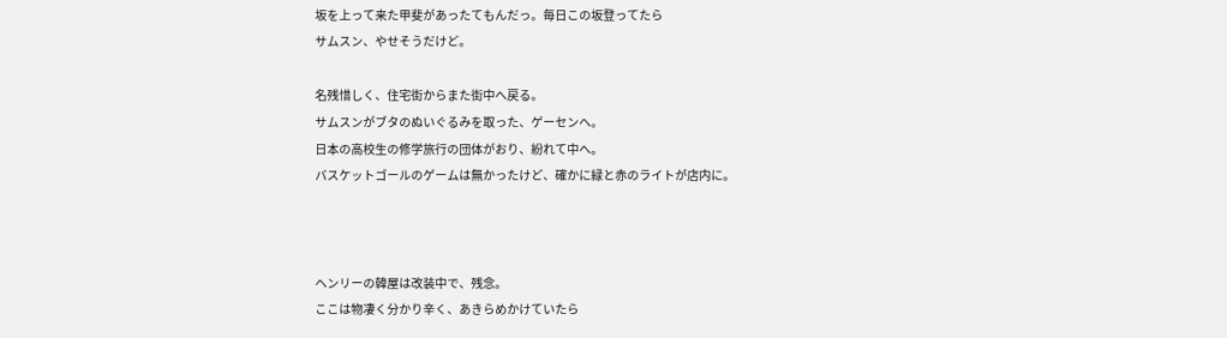坂を上って来た甲斐があったてもんだっ。毎日この坂登ってたら
サムスン、やせそうだけど。

名残惜しく、住宅街からまた街中へ戻る。
サムスンがブタのぬいぐるみを取った、ゲーセンへ。
日本の高校生の修学旅行の団体がおり、紛れて中へ。
バスケットゴールのゲームは無かったけど、確かに緑と赤のライトが店内に。



ヘンリーの韓屋は改装中で、残念。
ここは物凄く分かり辛く、あきらめかけていたら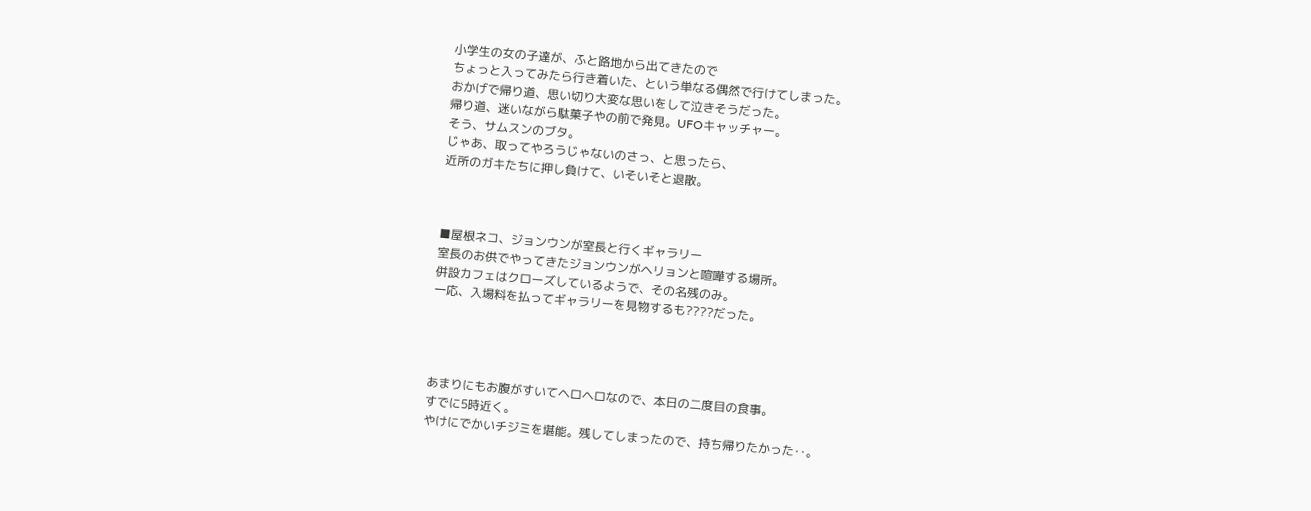小学生の女の子達が、ふと路地から出てきたので
ちょっと入ってみたら行き着いた、という単なる偶然で行けてしまった。
おかげで帰り道、思い切り大変な思いをして泣きそうだった。
帰り道、迷いながら駄菓子やの前で発見。UFOキャッチャー。
そう、サムスンのブタ。
じゃあ、取ってやろうじゃないのさっ、と思ったら、
近所のガキたちに押し負けて、いそいそと退散。



■屋根ネコ、ジョンウンが室長と行くギャラリー
室長のお供でやってきたジョンウンがヘリョンと喧嘩する場所。
併設カフェはクローズしているようで、その名残のみ。
一応、入場料を払ってギャラリーを見物するも????だった。




あまりにもお腹がすいてヘロヘロなので、本日の二度目の食事。
すでに5時近く。
やけにでかいチジミを堪能。残してしまったので、持ち帰りたかった‥。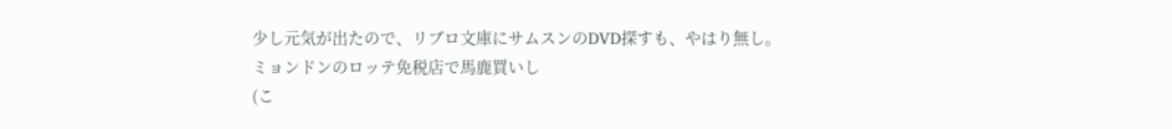少し元気が出たので、リブロ文庫にサムスンのDVD探すも、やはり無し。
ミョンドンのロッテ免税店で馬鹿買いし
(こ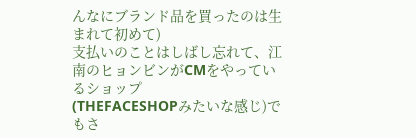んなにブランド品を買ったのは生まれて初めて)
支払いのことはしばし忘れて、江南のヒョンビンがCMをやっているショップ
(THEFACESHOPみたいな感じ)でもさ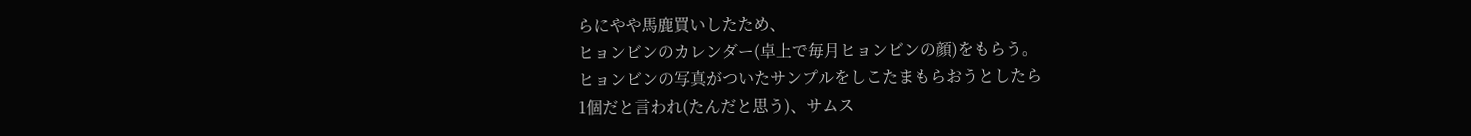らにやや馬鹿買いしたため、
ヒョンビンのカレンダー(卓上で毎月ヒョンビンの顔)をもらう。
ヒョンビンの写真がついたサンプルをしこたまもらおうとしたら
1個だと言われ(たんだと思う)、サムス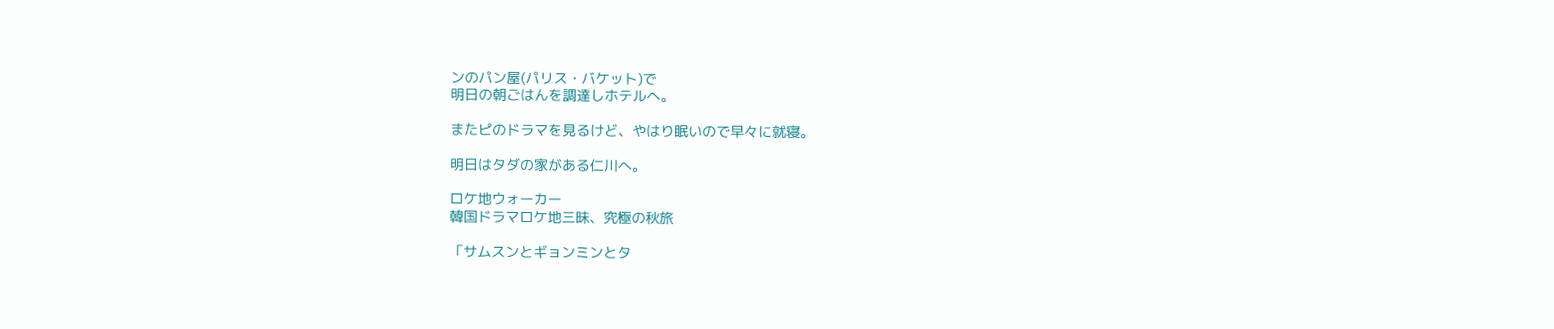ンのパン屋(パリス・バケット)で
明日の朝ごはんを調達しホテルへ。

またピのドラマを見るけど、やはり眠いので早々に就寝。

明日はタダの家がある仁川へ。

ロケ地ウォーカー
韓国ドラマロケ地三昧、究極の秋旅

「サムスンとギョンミンとタ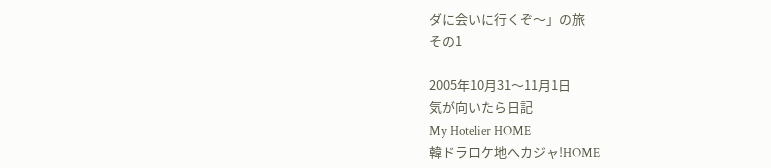ダに会いに行くぞ〜」の旅
その1

2005年10月31〜11月1日
気が向いたら日記
My Hotelier HOME
韓ドラロケ地へカジャ!HOME